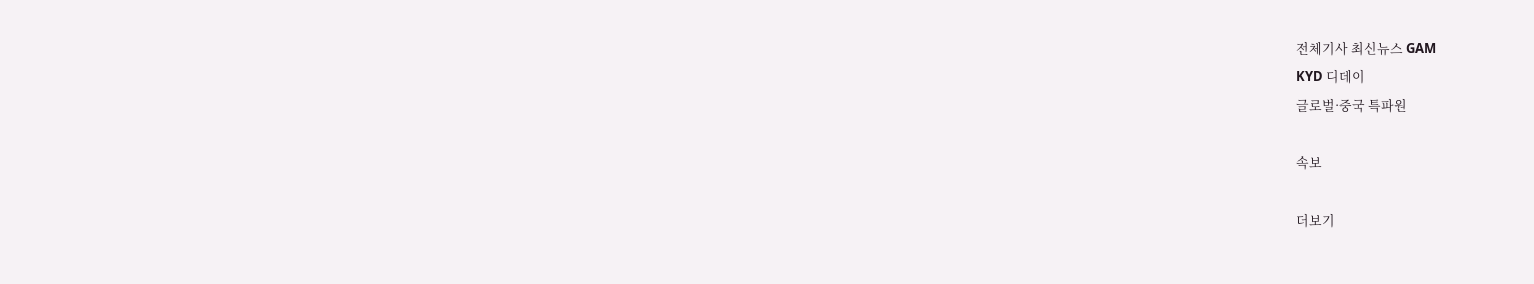전체기사 최신뉴스 GAM
KYD 디데이
글로벌·중국 특파원

속보

더보기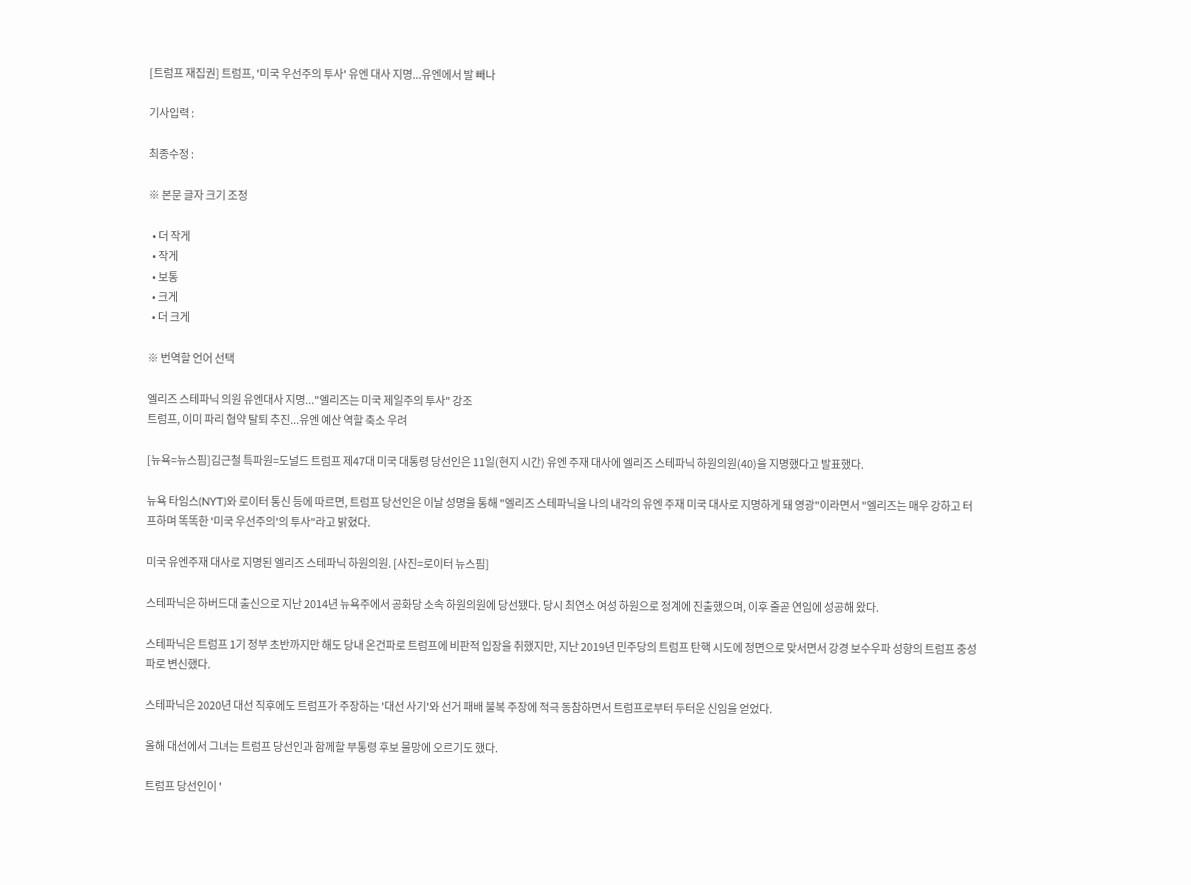[트럼프 재집권] 트럼프, '미국 우선주의 투사' 유엔 대사 지명...유엔에서 발 빼나

기사입력 :

최종수정 :

※ 본문 글자 크기 조정

  • 더 작게
  • 작게
  • 보통
  • 크게
  • 더 크게

※ 번역할 언어 선택

엘리즈 스테파닉 의원 유엔대사 지명..."엘리즈는 미국 제일주의 투사" 강조
트럼프, 이미 파리 협약 탈퇴 추진...유엔 예산 역할 축소 우려

[뉴욕=뉴스핌]김근철 특파원=도널드 트럼프 제47대 미국 대통령 당선인은 11일(현지 시간) 유엔 주재 대사에 엘리즈 스테파닉 하원의원(40)을 지명했다고 발표했다.

뉴욕 타임스(NYT)와 로이터 통신 등에 따르면, 트럼프 당선인은 이날 성명을 통해 "엘리즈 스테파닉을 나의 내각의 유엔 주재 미국 대사로 지명하게 돼 영광"이라면서 "엘리즈는 매우 강하고 터프하며 똑똑한 '미국 우선주의'의 투사"라고 밝혔다.

미국 유엔주재 대사로 지명된 엘리즈 스테파닉 하원의원. [사진=로이터 뉴스핌]

스테파닉은 하버드대 출신으로 지난 2014년 뉴욕주에서 공화당 소속 하원의원에 당선됐다. 당시 최연소 여성 하원으로 정계에 진출했으며, 이후 줄곧 연임에 성공해 왔다.

스테파닉은 트럼프 1기 정부 초반까지만 해도 당내 온건파로 트럼프에 비판적 입장을 취했지만, 지난 2019년 민주당의 트럼프 탄핵 시도에 정면으로 맞서면서 강경 보수우파 성향의 트럼프 충성파로 변신했다.

스테파닉은 2020년 대선 직후에도 트럼프가 주장하는 '대선 사기'와 선거 패배 불복 주장에 적극 동참하면서 트럼프로부터 두터운 신임을 얻었다.

올해 대선에서 그녀는 트럼프 당선인과 함께할 부통령 후보 물망에 오르기도 했다.

트럼프 당선인이 '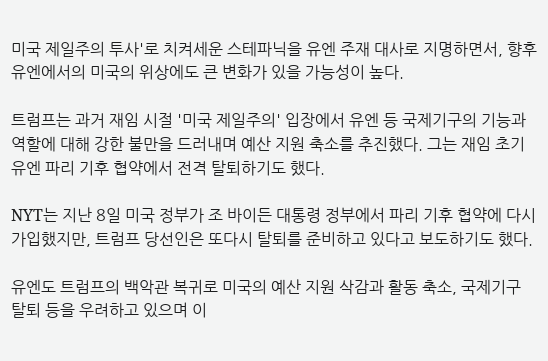미국 제일주의 투사'로 치켜세운 스테파닉을 유엔 주재 대사로 지명하면서, 향후 유엔에서의 미국의 위상에도 큰 변화가 있을 가능성이 높다.

트럼프는 과거 재임 시절 '미국 제일주의' 입장에서 유엔 등 국제기구의 기능과 역할에 대해 강한 불만을 드러내며 예산 지원 축소를 추진했다. 그는 재임 초기 유엔 파리 기후 협약에서 전격 탈퇴하기도 했다.

NYT는 지난 8일 미국 정부가 조 바이든 대통령 정부에서 파리 기후 협약에 다시 가입했지만, 트럼프 당선인은 또다시 탈퇴를 준비하고 있다고 보도하기도 했다.

유엔도 트럼프의 백악관 복귀로 미국의 예산 지원 삭감과 활동 축소, 국제기구 탈퇴 등을 우려하고 있으며 이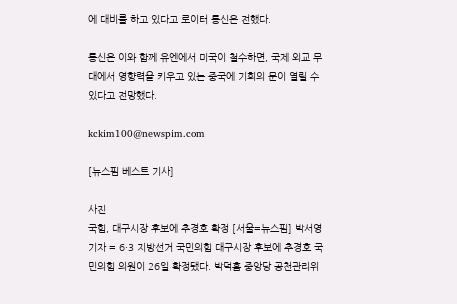에 대비를 하고 있다고 로이터 통신은 전했다.

통신은 이와 함께 유엔에서 미국이 철수하면, 국제 외교 무대에서 영향력을 키우고 있는 중국에 기회의 문이 열릴 수 있다고 전망했다.

kckim100@newspim.com

[뉴스핌 베스트 기사]

사진
국힘, 대구시장 후보에 추경호 확정 [서울=뉴스핌] 박서영 기자 = 6·3 지방선거 국민의힘 대구시장 후보에 추경호 국민의힘 의원이 26일 확정됐다. 박덕흠 중앙당 공천관리위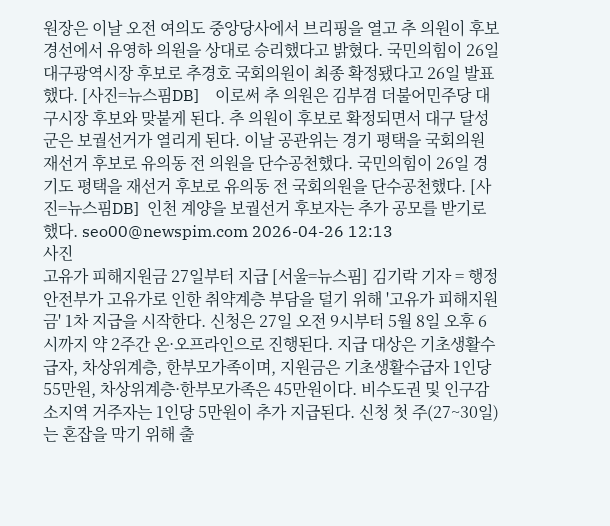원장은 이날 오전 여의도 중앙당사에서 브리핑을 열고 추 의원이 후보 경선에서 유영하 의원을 상대로 승리했다고 밝혔다. 국민의힘이 26일 대구광역시장 후보로 추경호 국회의원이 최종 확정됐다고 26일 발표했다. [사진=뉴스핌DB]    이로써 추 의원은 김부겸 더불어민주당 대구시장 후보와 맞붙게 된다. 추 의원이 후보로 확정되면서 대구 달성군은 보궐선거가 열리게 된다. 이날 공관위는 경기 평택을 국회의원 재선거 후보로 유의동 전 의원을 단수공천했다. 국민의힘이 26일 경기도 평택을 재선거 후보로 유의동 전 국회의원을 단수공천했다. [사진=뉴스핌DB]  인천 계양을 보궐선거 후보자는 추가 공모를 받기로 했다. seo00@newspim.com 2026-04-26 12:13
사진
고유가 피해지원금 27일부터 지급 [서울=뉴스핌] 김기락 기자 = 행정안전부가 고유가로 인한 취약계층 부담을 덜기 위해 '고유가 피해지원금' 1차 지급을 시작한다. 신청은 27일 오전 9시부터 5월 8일 오후 6시까지 약 2주간 온·오프라인으로 진행된다. 지급 대상은 기초생활수급자, 차상위계층, 한부모가족이며, 지원금은 기초생활수급자 1인당 55만원, 차상위계층·한부모가족은 45만원이다. 비수도권 및 인구감소지역 거주자는 1인당 5만원이 추가 지급된다. 신청 첫 주(27~30일)는 혼잡을 막기 위해 출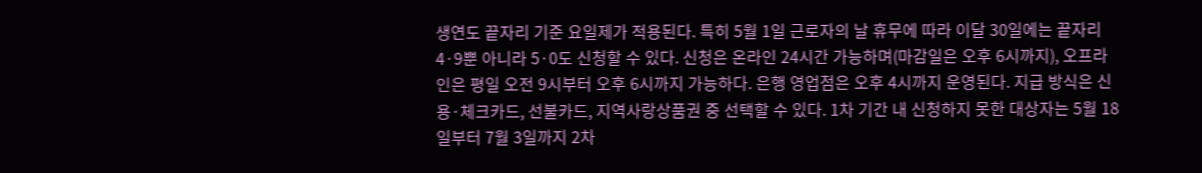생연도 끝자리 기준 요일제가 적용된다. 특히 5월 1일 근로자의 날 휴무에 따라 이달 30일에는 끝자리 4·9뿐 아니라 5·0도 신청할 수 있다. 신청은 온라인 24시간 가능하며(마감일은 오후 6시까지), 오프라인은 평일 오전 9시부터 오후 6시까지 가능하다. 은행 영업점은 오후 4시까지 운영된다. 지급 방식은 신용·체크카드, 선불카드, 지역사랑상품권 중 선택할 수 있다. 1차 기간 내 신청하지 못한 대상자는 5월 18일부터 7월 3일까지 2차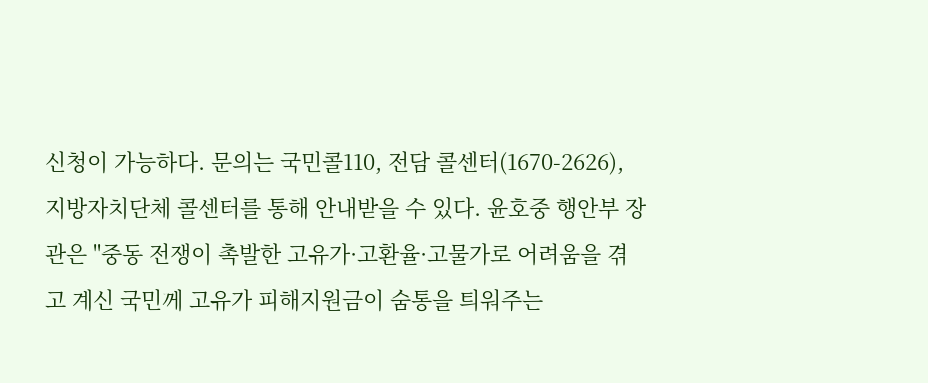신청이 가능하다. 문의는 국민콜110, 전담 콜센터(1670-2626), 지방자치단체 콜센터를 통해 안내받을 수 있다. 윤호중 행안부 장관은 "중동 전쟁이 촉발한 고유가·고환율·고물가로 어려움을 겪고 계신 국민께 고유가 피해지원금이 숨통을 틔워주는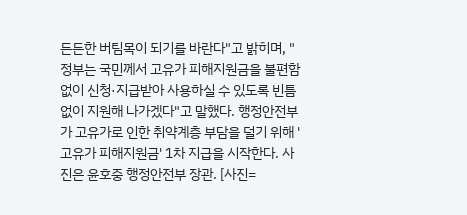든든한 버팀목이 되기를 바란다"고 밝히며, "정부는 국민께서 고유가 피해지원금을 불편함 없이 신청·지급받아 사용하실 수 있도록 빈틈없이 지원해 나가겠다"고 말했다. 행정안전부가 고유가로 인한 취약계층 부담을 덜기 위해 '고유가 피해지원금' 1차 지급을 시작한다. 사진은 윤호중 행정안전부 장관. [사진=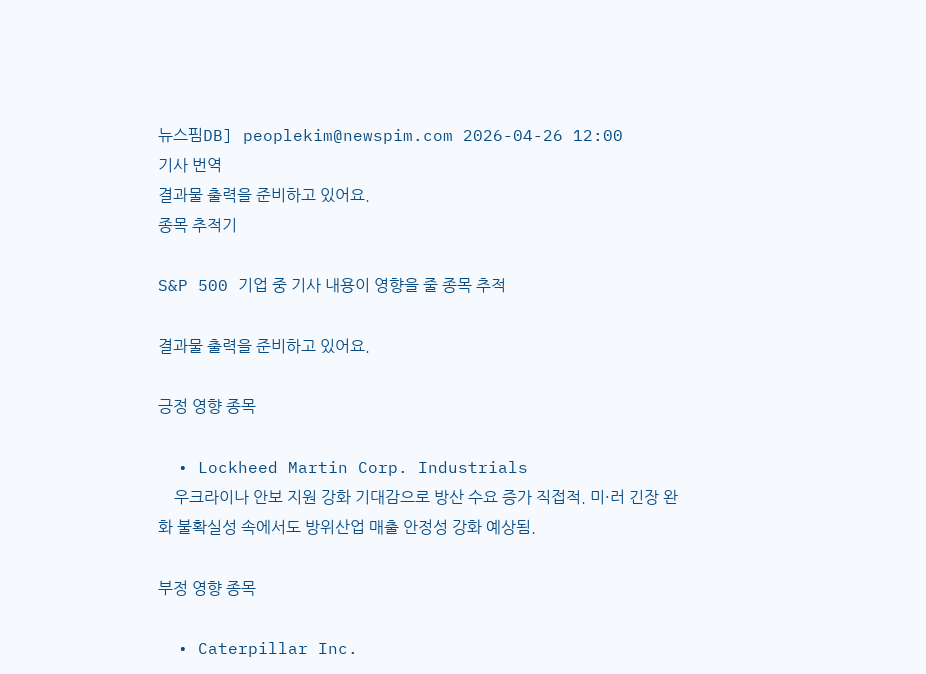뉴스핌DB] peoplekim@newspim.com 2026-04-26 12:00
기사 번역
결과물 출력을 준비하고 있어요.
종목 추적기

S&P 500 기업 중 기사 내용이 영향을 줄 종목 추적

결과물 출력을 준비하고 있어요.

긍정 영향 종목

  • Lockheed Martin Corp. Industrials
    우크라이나 안보 지원 강화 기대감으로 방산 수요 증가 직접적. 미·러 긴장 완화 불확실성 속에서도 방위산업 매출 안정성 강화 예상됨.

부정 영향 종목

  • Caterpillar Inc.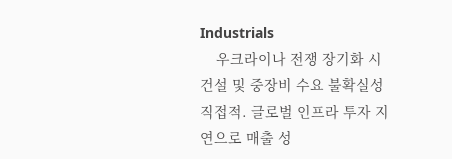Industrials
    우크라이나 전쟁 장기화 시 건설 및 중장비 수요 불확실성 직접적. 글로벌 인프라 투자 지연으로 매출 성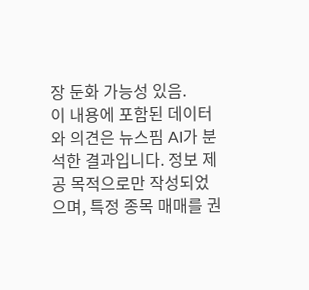장 둔화 가능성 있음.
이 내용에 포함된 데이터와 의견은 뉴스핌 AI가 분석한 결과입니다. 정보 제공 목적으로만 작성되었으며, 특정 종목 매매를 권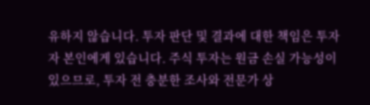유하지 않습니다. 투자 판단 및 결과에 대한 책임은 투자자 본인에게 있습니다. 주식 투자는 원금 손실 가능성이 있으므로, 투자 전 충분한 조사와 전문가 상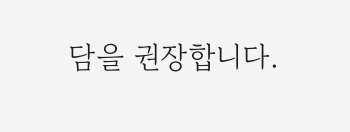담을 권장합니다.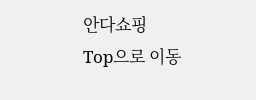안다쇼핑
Top으로 이동